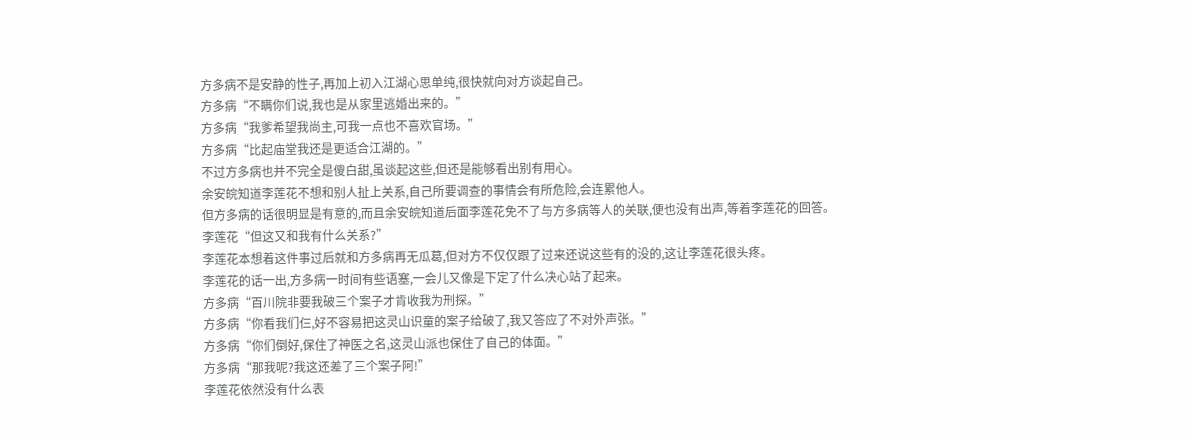方多病不是安静的性子,再加上初入江湖心思单纯,很快就向对方谈起自己。
方多病“不瞒你们说,我也是从家里逃婚出来的。”
方多病“我爹希望我尚主,可我一点也不喜欢官场。”
方多病“比起庙堂我还是更适合江湖的。”
不过方多病也并不完全是傻白甜,虽谈起这些,但还是能够看出别有用心。
余安皖知道李莲花不想和别人扯上关系,自己所要调查的事情会有所危险,会连累他人。
但方多病的话很明显是有意的,而且余安皖知道后面李莲花免不了与方多病等人的关联,便也没有出声,等着李莲花的回答。
李莲花“但这又和我有什么关系?”
李莲花本想着这件事过后就和方多病再无瓜葛,但对方不仅仅跟了过来还说这些有的没的,这让李莲花很头疼。
李莲花的话一出,方多病一时间有些语塞,一会儿又像是下定了什么决心站了起来。
方多病“百川院非要我破三个案子才肯收我为刑探。”
方多病“你看我们仨,好不容易把这灵山识童的案子给破了,我又答应了不对外声张。”
方多病“你们倒好,保住了神医之名,这灵山派也保住了自己的体面。”
方多病“那我呢?我这还差了三个案子阿!”
李莲花依然没有什么表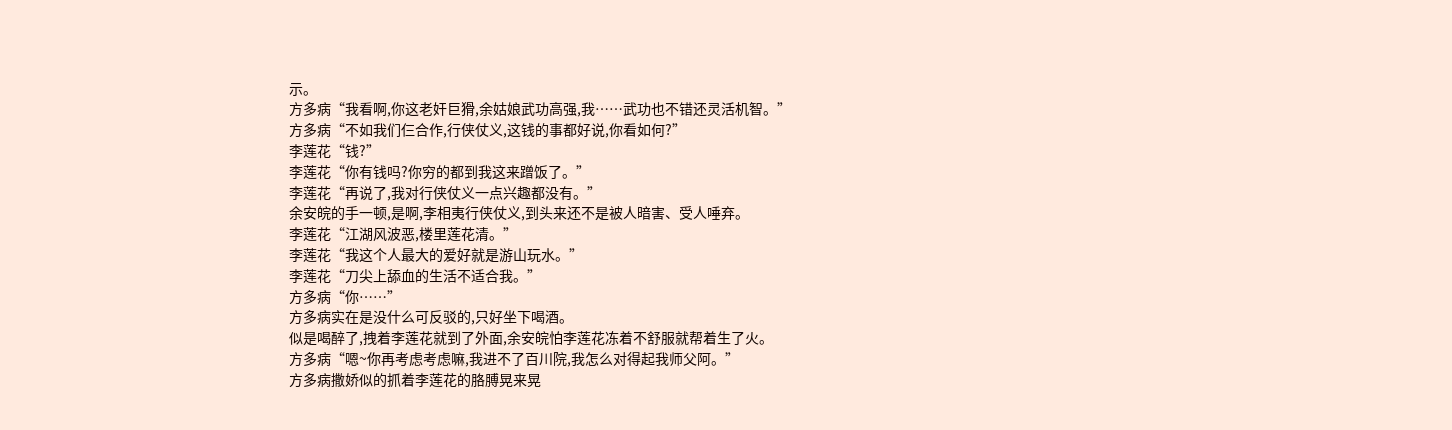示。
方多病“我看啊,你这老奸巨猾,余姑娘武功高强,我……武功也不错还灵活机智。”
方多病“不如我们仨合作,行侠仗义,这钱的事都好说,你看如何?”
李莲花“钱?”
李莲花“你有钱吗?你穷的都到我这来蹭饭了。”
李莲花“再说了,我对行侠仗义一点兴趣都没有。”
余安皖的手一顿,是啊,李相夷行侠仗义,到头来还不是被人暗害、受人唾弃。
李莲花“江湖风波恶,楼里莲花清。”
李莲花“我这个人最大的爱好就是游山玩水。”
李莲花“刀尖上舔血的生活不适合我。”
方多病“你……”
方多病实在是没什么可反驳的,只好坐下喝酒。
似是喝醉了,拽着李莲花就到了外面,余安皖怕李莲花冻着不舒服就帮着生了火。
方多病“嗯~你再考虑考虑嘛,我进不了百川院,我怎么对得起我师父阿。”
方多病撒娇似的抓着李莲花的胳膊晃来晃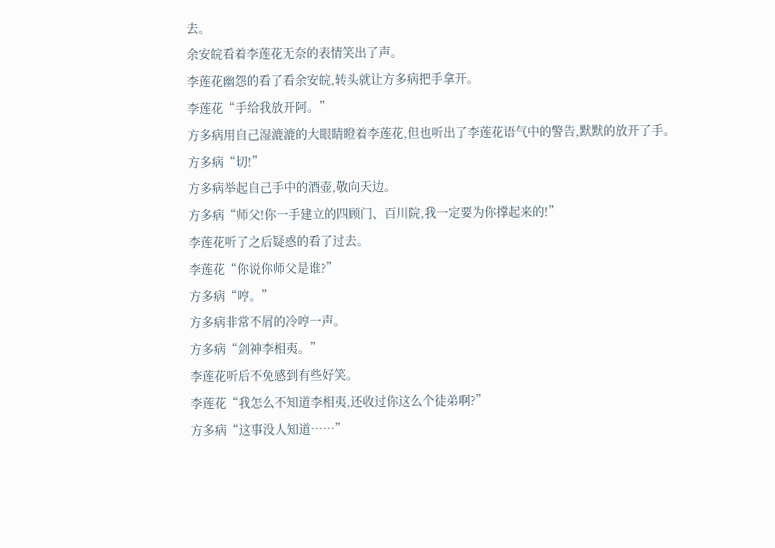去。
余安皖看着李莲花无奈的表情笑出了声。
李莲花幽怨的看了看余安皖,转头就让方多病把手拿开。
李莲花“手给我放开阿。”
方多病用自己湿漉漉的大眼睛瞪着李莲花,但也听出了李莲花语气中的警告,默默的放开了手。
方多病“切!”
方多病举起自己手中的酒壶,敬向天边。
方多病“师父!你一手建立的四顾门、百川院,我一定要为你撑起来的!”
李莲花听了之后疑惑的看了过去。
李莲花“你说你师父是谁?”
方多病“哼。”
方多病非常不屑的冷哼一声。
方多病“剑神李相夷。”
李莲花听后不免感到有些好笑。
李莲花“我怎么不知道李相夷,还收过你这么个徒弟啊?”
方多病“这事没人知道……”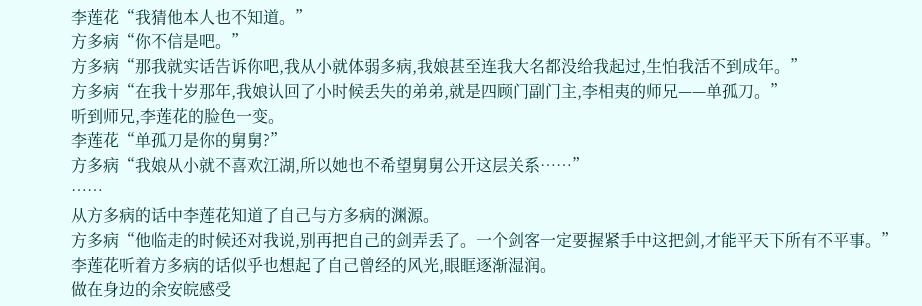李莲花“我猜他本人也不知道。”
方多病“你不信是吧。”
方多病“那我就实话告诉你吧,我从小就体弱多病,我娘甚至连我大名都没给我起过,生怕我活不到成年。”
方多病“在我十岁那年,我娘认回了小时候丢失的弟弟,就是四顾门副门主,李相夷的师兄——单孤刀。”
听到师兄,李莲花的脸色一变。
李莲花“单孤刀是你的舅舅?”
方多病“我娘从小就不喜欢江湖,所以她也不希望舅舅公开这层关系……”
……
从方多病的话中李莲花知道了自己与方多病的渊源。
方多病“他临走的时候还对我说,别再把自己的剑弄丢了。一个剑客一定要握紧手中这把剑,才能平天下所有不平事。”
李莲花听着方多病的话似乎也想起了自己曾经的风光,眼眶逐渐湿润。
做在身边的余安皖感受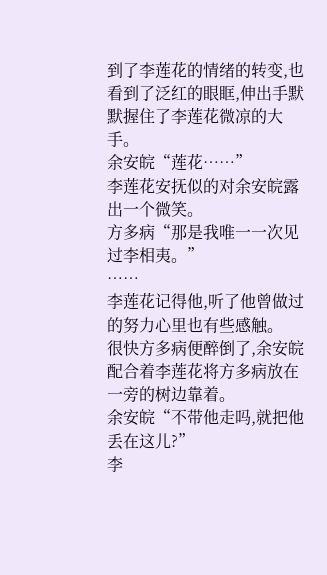到了李莲花的情绪的转变,也看到了泛红的眼眶,伸出手默默握住了李莲花微凉的大手。
余安皖“莲花……”
李莲花安抚似的对余安皖露出一个微笑。
方多病“那是我唯一一次见过李相夷。”
……
李莲花记得他,听了他曾做过的努力心里也有些感触。
很快方多病便醉倒了,余安皖配合着李莲花将方多病放在一旁的树边靠着。
余安皖“不带他走吗,就把他丢在这儿?”
李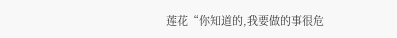莲花“你知道的,我要做的事很危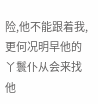险,他不能跟着我,更何况明早他的丫鬟仆从会来找他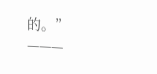的。”
———